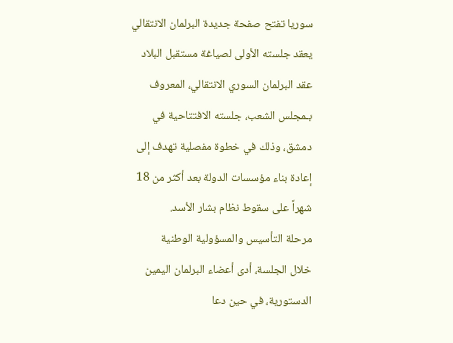سوريا تفتح صفحة جديدة البرلمان الانتقالي يعقد جلسته الأولى لصياغة مستقبل البلاد
عقد البرلمان السوري الانتقالي، المعروف بـمجلس الشعب، جلسته الافتتاحية في دمشق، وذلك في خطوة مفصلية تهدف إلى إعادة بناء مؤسسات الدولة بعد أكثر من 18 شهراً على سقوط نظام بشار الأسد.
مرحلة التأسيس والمسؤولية الوطنية
خلال الجلسة، أدى أعضاء البرلمان اليمين الدستورية، في حين دعا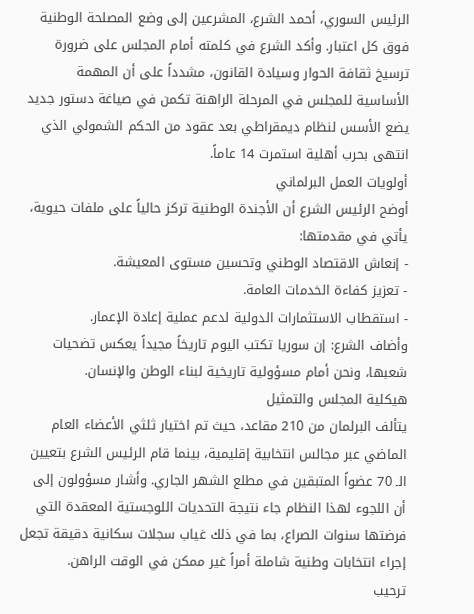الرئيس السوري، أحمد الشرع، المشرعين إلى وضع المصلحة الوطنية فوق كل اعتبار. وأكد الشرع في كلمته أمام المجلس على ضرورة ترسيخ ثقافة الحوار وسيادة القانون، مشدداً على أن المهمة الأساسية للمجلس في المرحلة الراهنة تكمن في صياغة دستور جديد يضع الأسس لنظام ديمقراطي بعد عقود من الحكم الشمولي الذي انتهى بحرب أهلية استمرت 14 عاماً.
أولويات العمل البرلماني
أوضح الرئيس الشرع أن الأجندة الوطنية تركز حالياً على ملفات حيوية، يأتي في مقدمتها:
- إنعاش الاقتصاد الوطني وتحسين مستوى المعيشة.
- تعزيز كفاءة الخدمات العامة.
- استقطاب الاستثمارات الدولية لدعم عملية إعادة الإعمار.
وأضاف الشرع: إن سوريا تكتب اليوم تاريخاً مجيداً يعكس تضحيات شعبها، ونحن أمام مسؤولية تاريخية لبناء الوطن والإنسان.
هيكلية المجلس والتمثيل
يتألف البرلمان من 210 مقاعد، حيث تم اختيار ثلثي الأعضاء العام الماضي عبر مجالس انتخابية إقليمية، بينما قام الرئيس الشرع بتعيين الـ 70 عضواً المتبقين في مطلع الشهر الجاري. وأشار مسؤولون إلى أن اللجوء لهذا النظام جاء نتيجة التحديات اللوجستية المعقدة التي فرضتها سنوات الصراع، بما في ذلك غياب سجلات سكانية دقيقة تجعل إجراء انتخابات وطنية شاملة أمراً غير ممكن في الوقت الراهن.
ترحيب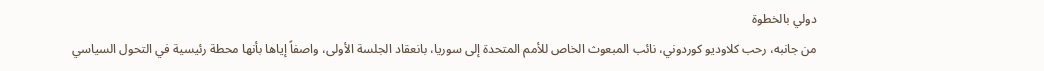دولي بالخطوة
من جانبه، رحب كلاوديو كوردوني، نائب المبعوث الخاص للأمم المتحدة إلى سوريا، بانعقاد الجلسة الأولى، واصفاً إياها بأنها محطة رئيسية في التحول السياسي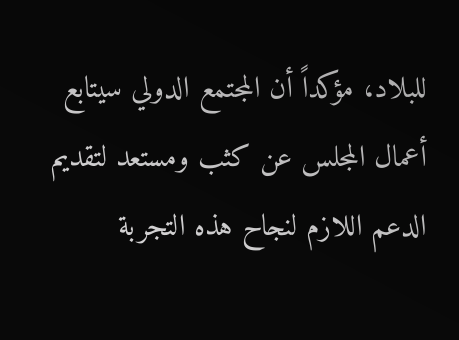للبلاد، مؤكداً أن المجتمع الدولي سيتابع أعمال المجلس عن كثب ومستعد لتقديم الدعم اللازم لنجاح هذه التجربة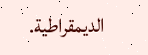الديمقراطية.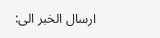ارسال الخبر الى: